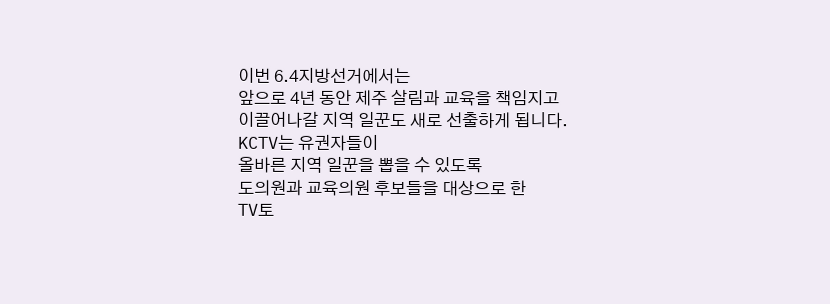이번 6.4지방선거에서는
앞으로 4년 동안 제주 살림과 교육을 책임지고
이끌어나갈 지역 일꾼도 새로 선출하게 됩니다.
KCTV는 유권자들이
올바른 지역 일꾼을 뽑을 수 있도록
도의원과 교육의원 후보들을 대상으로 한
TV토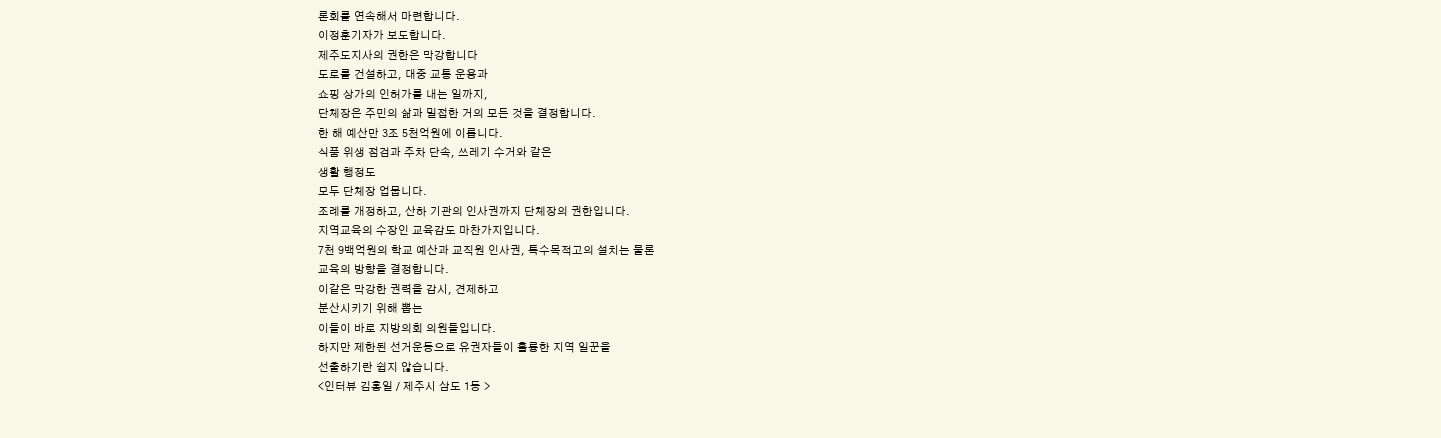론회를 연속해서 마련합니다.
이정훈기자가 보도합니다.
제주도지사의 권한은 막강합니다
도로를 건설하고, 대중 교통 운용과
쇼핑 상가의 인허가를 내는 일까지,
단체장은 주민의 삶과 밀접한 거의 모든 것을 결정합니다.
한 해 예산만 3조 5천억원에 이릅니다.
식품 위생 점검과 주차 단속, 쓰레기 수거와 같은
생활 행정도
모두 단체장 업뭅니다.
조례를 개정하고, 산하 기관의 인사권까지 단체장의 권한입니다.
지역교육의 수장인 교육감도 마찬가지입니다.
7천 9백억원의 학교 예산과 교직원 인사권, 특수목적고의 설치는 물론
교육의 방향을 결정합니다.
이같은 막강한 권력을 감시, 견제하고
분산시키기 위해 뽑는
이들이 바로 지방의회 의원들입니다.
하지만 제한된 선거운동으로 유권자들이 훌륭한 지역 일꾼을
선출하기란 쉽지 않습니다.
<인터뷰 김홍일 / 제주시 삼도 1동 >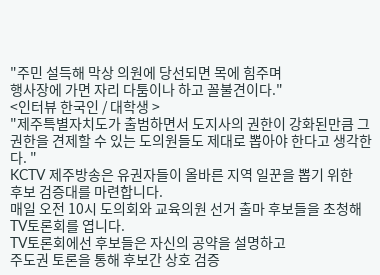"주민 설득해 막상 의원에 당선되면 목에 힘주며
행사장에 가면 자리 다툼이나 하고 꼴불견이다."
<인터뷰 한국인 / 대학생 >
"제주특별자치도가 출범하면서 도지사의 권한이 강화된만큼 그 권한을 견제할 수 있는 도의원들도 제대로 뽑아야 한다고 생각한다. "
KCTV 제주방송은 유권자들이 올바른 지역 일꾼을 뽑기 위한
후보 검증대를 마련합니다.
매일 오전 10시 도의회와 교육의원 선거 출마 후보들을 초청해
TV토론회를 엽니다.
TV토론회에선 후보들은 자신의 공약을 설명하고
주도권 토론을 통해 후보간 상호 검증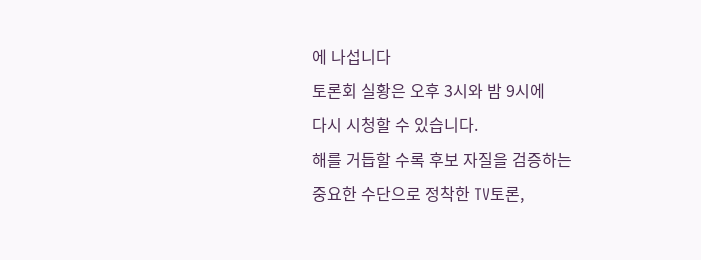에 나섭니다
토론회 실황은 오후 3시와 밤 9시에
다시 시청할 수 있습니다.
해를 거듭할 수록 후보 자질을 검증하는
중요한 수단으로 정착한 TV토론,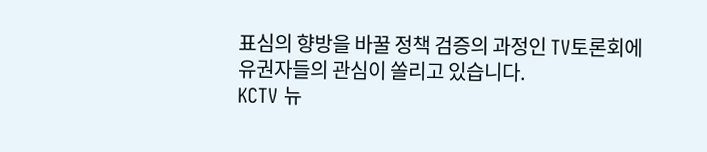표심의 향방을 바꿀 정책 검증의 과정인 TV토론회에
유권자들의 관심이 쏠리고 있습니다.
KCTV 뉴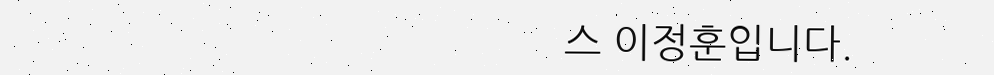스 이정훈입니다.